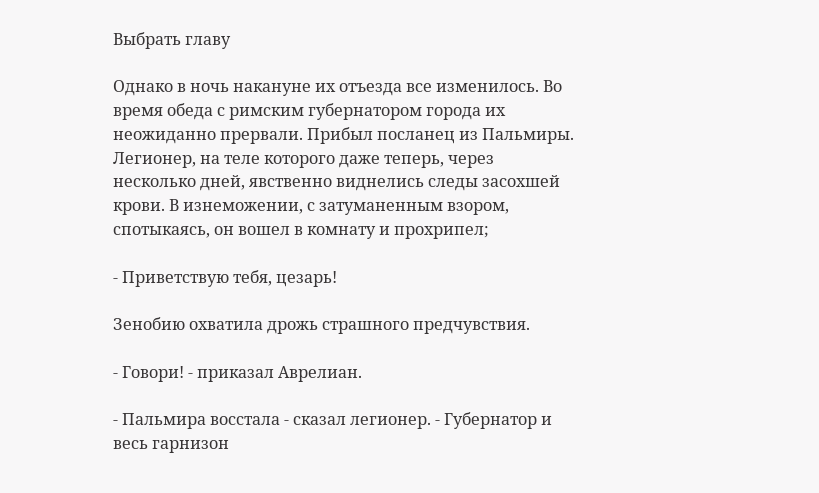Выбрать главу

Однако в ночь накануне их отъезда все изменилось. Во время обеда с римским губернатором города их неожиданно прервали. Прибыл посланец из Пальмиры. Легионер, на теле которого даже теперь, через несколько дней, явственно виднелись следы засохшей крови. В изнеможении, с затуманенным взором, спотыкаясь, он вошел в комнату и прохрипел;

- Приветствую тебя, цезарь!

Зенобию охватила дрожь страшного предчувствия.

- Говори! - приказал Аврелиан.

- Пальмира восстала - сказал легионер. - Губернатор и весь гарнизон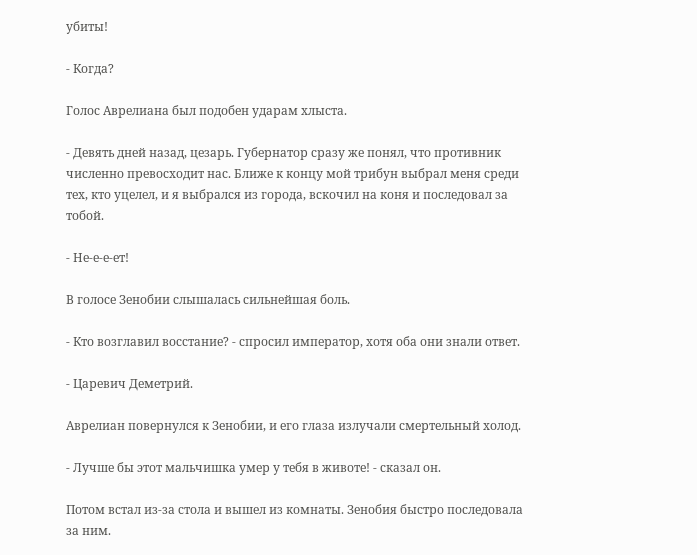убиты!

- Когда?

Голос Аврелиана был подобен ударам хлыста.

- Девять дней назад, цезарь. Губернатор сразу же понял, что противник численно превосходит нас. Ближе к концу мой трибун выбрал меня среди тех, кто уцелел, и я выбрался из города, вскочил на коня и последовал за тобой.

- Не-е-е-ет!

В голосе Зенобии слышалась сильнейшая боль.

- Кто возглавил восстание? - спросил император, хотя оба они знали ответ.

- Царевич Деметрий.

Аврелиан повернулся к Зенобии, и его глаза излучали смертельный холод.

- Лучше бы этот мальчишка умер у тебя в животе! - сказал он.

Потом встал из-за стола и вышел из комнаты. Зенобия быстро последовала за ним.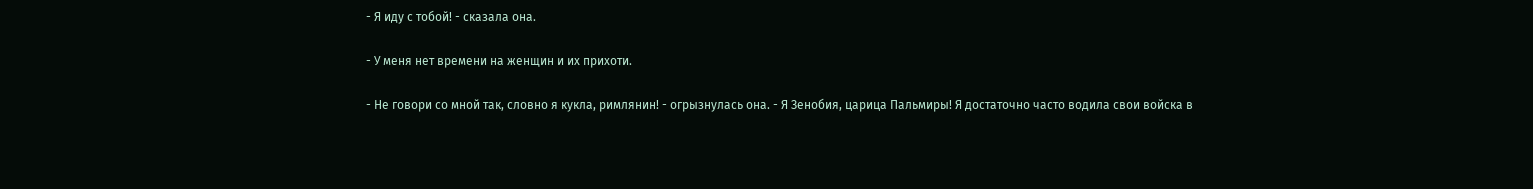- Я иду с тобой! - сказала она.

- У меня нет времени на женщин и их прихоти.

- Не говори со мной так, словно я кукла, римлянин! - огрызнулась она. - Я Зенобия, царица Пальмиры! Я достаточно часто водила свои войска в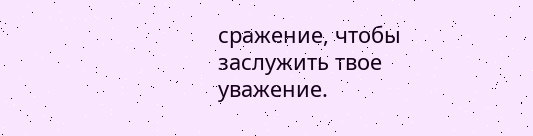сражение, чтобы заслужить твое уважение.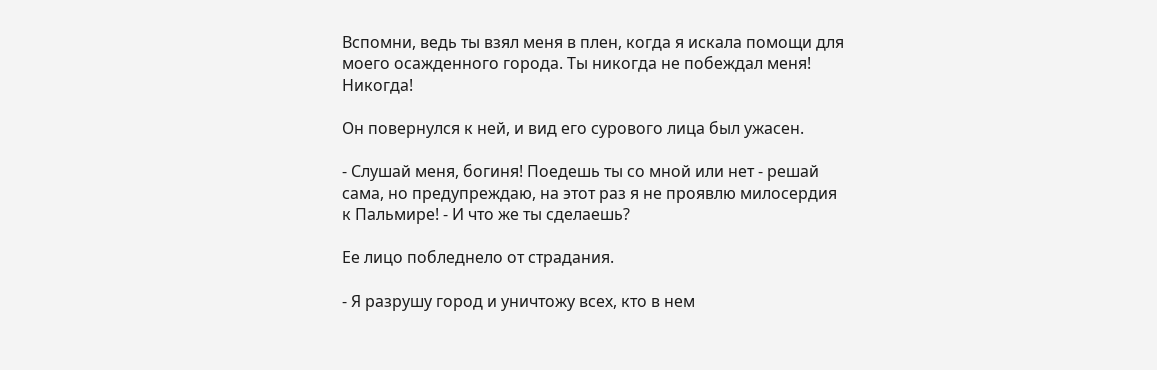Вспомни, ведь ты взял меня в плен, когда я искала помощи для моего осажденного города. Ты никогда не побеждал меня! Никогда!

Он повернулся к ней, и вид его сурового лица был ужасен.

- Слушай меня, богиня! Поедешь ты со мной или нет - решай сама, но предупреждаю, на этот раз я не проявлю милосердия к Пальмире! - И что же ты сделаешь?

Ее лицо побледнело от страдания.

- Я разрушу город и уничтожу всех, кто в нем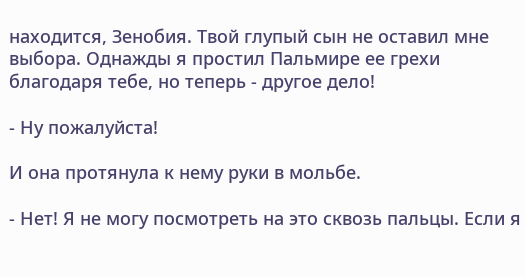находится, Зенобия. Твой глупый сын не оставил мне выбора. Однажды я простил Пальмире ее грехи благодаря тебе, но теперь - другое дело!

- Ну пожалуйста!

И она протянула к нему руки в мольбе.

- Нет! Я не могу посмотреть на это сквозь пальцы. Если я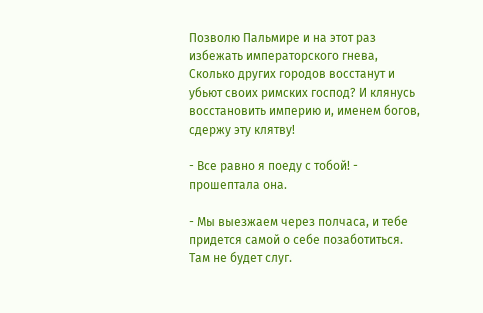Позволю Пальмире и на этот раз избежать императорского гнева, Сколько других городов восстанут и убьют своих римских господ? И клянусь восстановить империю и, именем богов, сдержу эту клятву!

- Все равно я поеду с тобой! - прошептала она.

- Мы выезжаем через полчаса, и тебе придется самой о себе позаботиться. Там не будет слуг.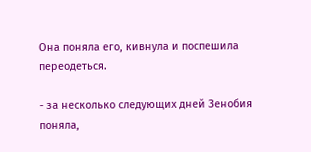Она поняла его, кивнула и поспешила переодеться.

- за несколько следующих дней Зенобия поняла,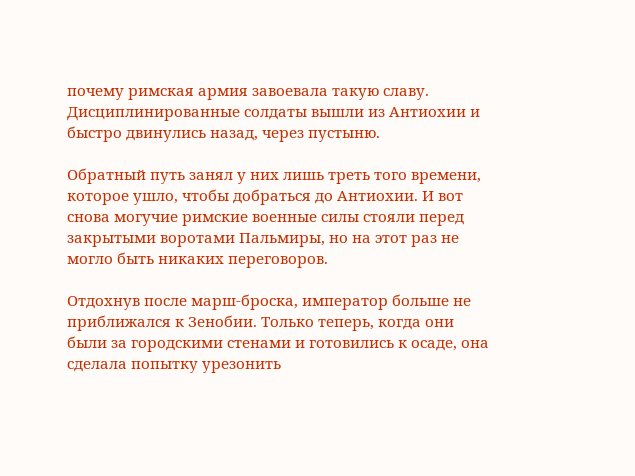почему римская армия завоевала такую славу. Дисциплинированные солдаты вышли из Антиохии и быстро двинулись назад, через пустыню.

Обратный путь занял у них лишь треть того времени, которое ушло, чтобы добраться до Антиохии. И вот снова могучие римские военные силы стояли перед закрытыми воротами Пальмиры, но на этот раз не могло быть никаких переговоров.

Отдохнув после марш-броска, император больше не приближался к Зенобии. Только теперь, когда они были за городскими стенами и готовились к осаде, она сделала попытку урезонить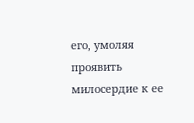его, умоляя проявить милосердие к ее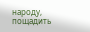народу, пощадить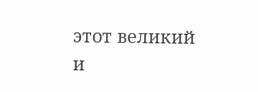этот великий и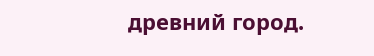древний город.